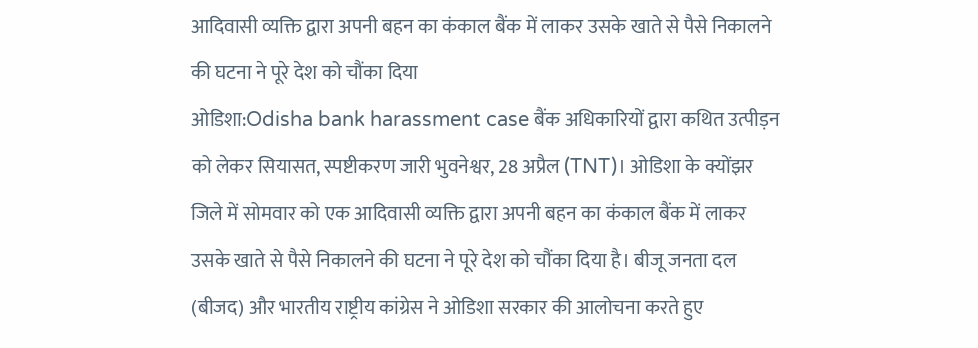आदिवासी व्यक्ति द्वारा अपनी बहन का कंकाल बैंक में लाकर उसके खाते से पैसे निकालने की घटना ने पूरे देश को चौंका दिया
ओडिशा:Odisha bank harassment case बैंक अधिकारियों द्वारा कथित उत्पीड़न को लेकर सियासत, स्पष्टीकरण जारी भुवनेश्वर, 28 अप्रैल (TNT)। ओडिशा के क्योंझर जिले में सोमवार को एक आदिवासी व्यक्ति द्वारा अपनी बहन का कंकाल बैंक में लाकर उसके खाते से पैसे निकालने की घटना ने पूरे देश को चौंका दिया है। बीजू जनता दल (बीजद) और भारतीय राष्ट्रीय कांग्रेस ने ओडिशा सरकार की आलोचना करते हुए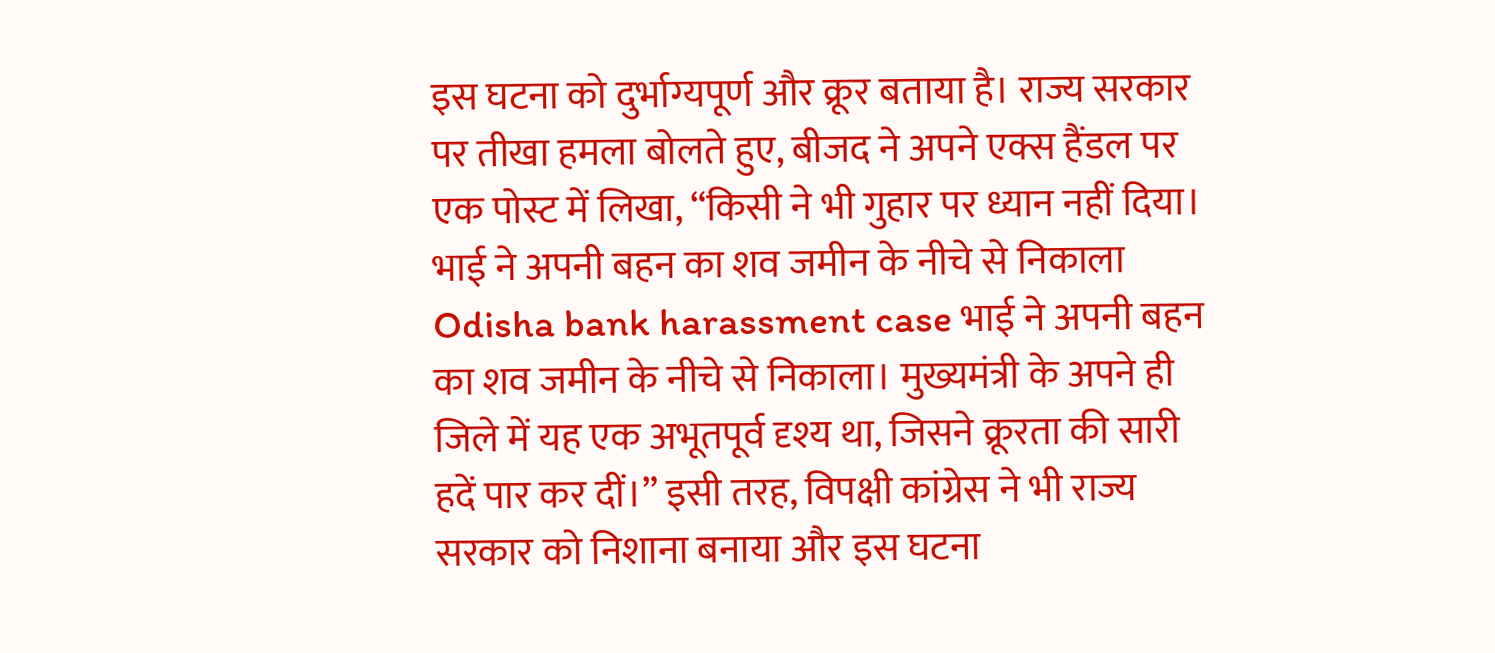इस घटना को दुर्भाग्यपूर्ण और क्रूर बताया है। राज्य सरकार पर तीखा हमला बोलते हुए, बीजद ने अपने एक्स हैंडल पर एक पोस्ट में लिखा, “किसी ने भी गुहार पर ध्यान नहीं दिया।
भाई ने अपनी बहन का शव जमीन के नीचे से निकाला
Odisha bank harassment case भाई ने अपनी बहन का शव जमीन के नीचे से निकाला। मुख्यमंत्री के अपने ही जिले में यह एक अभूतपूर्व दृश्य था, जिसने क्रूरता की सारी हदें पार कर दीं।” इसी तरह, विपक्षी कांग्रेस ने भी राज्य सरकार को निशाना बनाया और इस घटना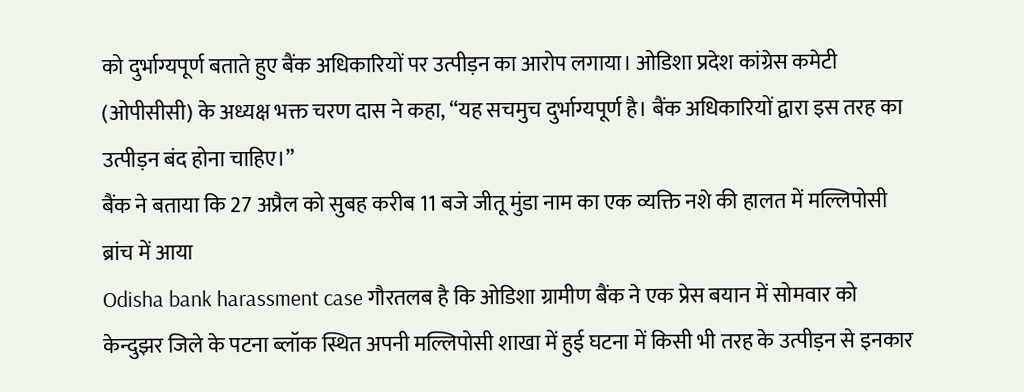को दुर्भाग्यपूर्ण बताते हुए बैंक अधिकारियों पर उत्पीड़न का आरोप लगाया। ओडिशा प्रदेश कांग्रेस कमेटी (ओपीसीसी) के अध्यक्ष भक्त चरण दास ने कहा, “यह सचमुच दुर्भाग्यपूर्ण है। बैंक अधिकारियों द्वारा इस तरह का उत्पीड़न बंद होना चाहिए।”
बैंक ने बताया कि 27 अप्रैल को सुबह करीब 11 बजे जीतू मुंडा नाम का एक व्यक्ति नशे की हालत में मल्लिपोसी ब्रांच में आया
Odisha bank harassment case गौरतलब है कि ओडिशा ग्रामीण बैंक ने एक प्रेस बयान में सोमवार को केन्दुझर जिले के पटना ब्लॉक स्थित अपनी मल्लिपोसी शाखा में हुई घटना में किसी भी तरह के उत्पीड़न से इनकार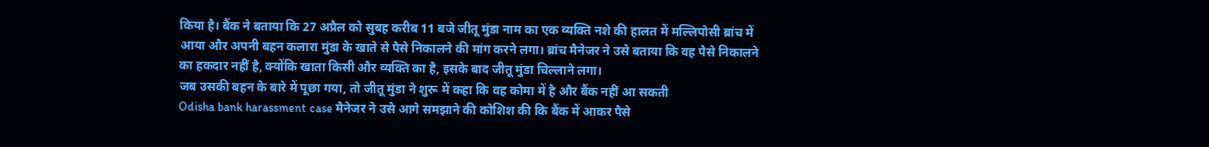किया है। बैंक ने बताया कि 27 अप्रैल को सुबह करीब 11 बजे जीतू मुंडा नाम का एक व्यक्ति नशे की हालत में मल्लिपोसी ब्रांच में आया और अपनी बहन कलारा मुंडा के खाते से पैसे निकालने की मांग करने लगा। ब्रांच मैनेजर ने उसे बताया कि वह पैसे निकालने का हकदार नहीं है, क्योंकि खाता किसी और व्यक्ति का है, इसके बाद जीतू मुंडा चिल्लाने लगा।
जब उसकी बहन के बारे में पूछा गया, तो जीतू मुंडा ने शुरू में कहा कि वह कोमा में है और बैंक नहीं आ सकती
Odisha bank harassment case मैनेजर ने उसे आगे समझाने की कोशिश की कि बैंक में आकर पैसे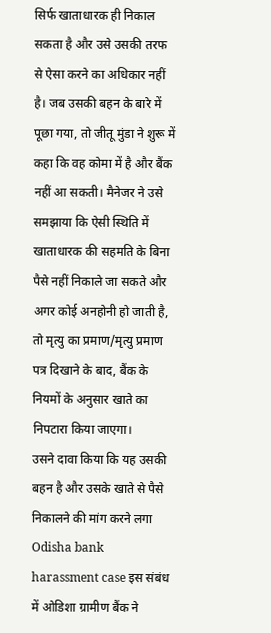सिर्फ खाताधारक ही निकाल सकता है और उसे उसकी तरफ से ऐसा करने का अधिकार नहीं है। जब उसकी बहन के बारे में पूछा गया, तो जीतू मुंडा ने शुरू में कहा कि वह कोमा में है और बैंक नहीं आ सकती। मैनेजर ने उसे समझाया कि ऐसी स्थिति में खाताधारक की सहमति के बिना पैसे नहीं निकाले जा सकते और अगर कोई अनहोनी हो जाती है, तो मृत्यु का प्रमाण/मृत्यु प्रमाण पत्र दिखाने के बाद, बैंक के नियमों के अनुसार खाते का निपटारा किया जाएगा।
उसने दावा किया कि यह उसकी बहन है और उसके खाते से पैसे निकालने की मांग करने लगा
Odisha bank harassment case इस संबंध में ओडिशा ग्रामीण बैंक ने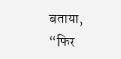बताया, “फिर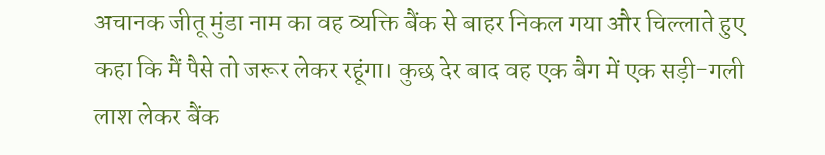अचानक जीतू मुंडा नाम का वह व्यक्ति बैंक से बाहर निकल गया और चिल्लाते हुए कहा कि मैं पैसे तो जरूर लेकर रहूंगा। कुछ देर बाद वह एक बैग में एक सड़ी-गली लाश लेकर बैंक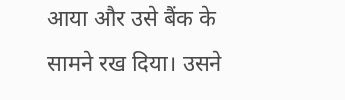आया और उसे बैंक के सामने रख दिया। उसने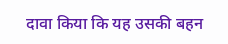दावा किया कि यह उसकी बहन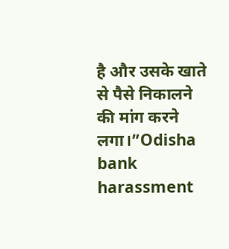है और उसके खाते से पैसे निकालने की मांग करने लगा।”Odisha bank harassment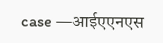case —आईएएनएस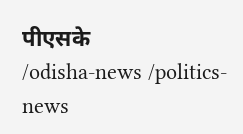पीएसके
/odisha-news /politics-news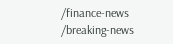/finance-news /breaking-news